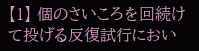【1】 個のさいころを回続けて投げる反復試行におい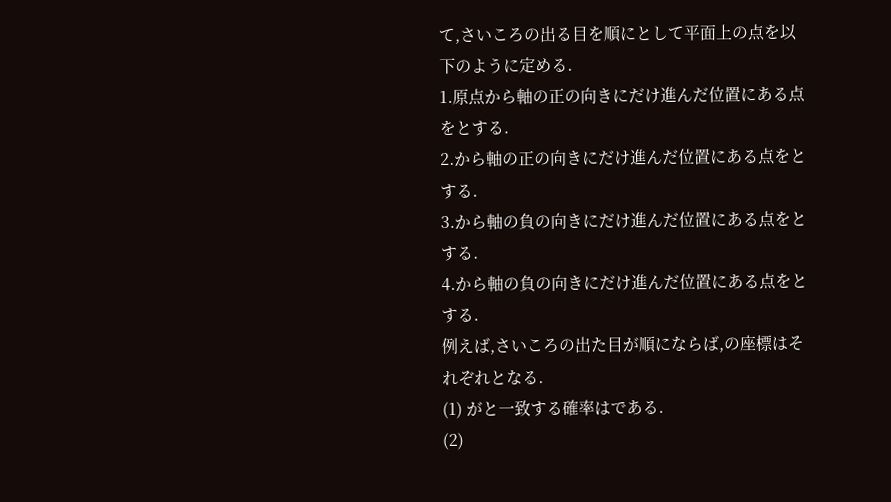て,さいころの出る目を順にとして平面上の点を以下のように定める.
1.原点から軸の正の向きにだけ進んだ位置にある点をとする.
2.から軸の正の向きにだけ進んだ位置にある点をとする.
3.から軸の負の向きにだけ進んだ位置にある点をとする.
4.から軸の負の向きにだけ進んだ位置にある点をとする.
例えば,さいころの出た目が順にならば,の座標はそれぞれとなる.
(1) がと一致する確率はである.
(2)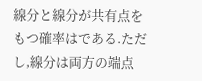線分と線分が共有点をもつ確率はである.ただし,線分は両方の端点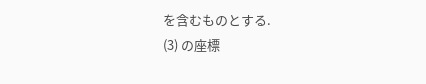を含むものとする.
(3) の座標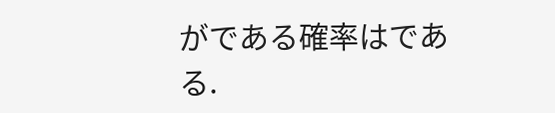がである確率はである.